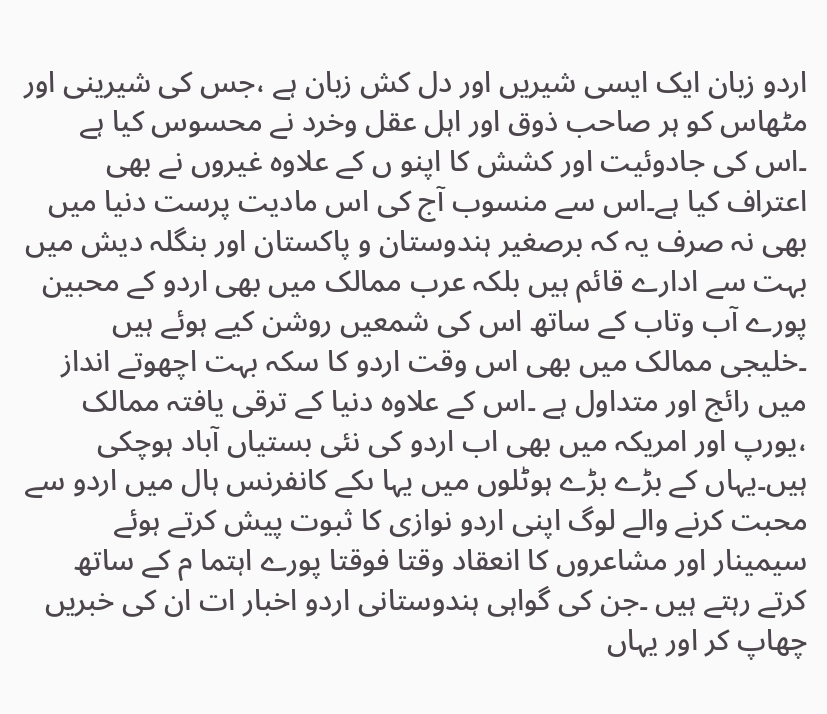اردو زبان ایک ایسی شیریں اور دل کش زبان ہے ،جس کی شیرینی اور مٹھاس کو ہر صاحب ذوق اور اہل عقل وخرد نے محسوس کیا ہے ۔اس کی جادوئیت اور کشش کا اپنو ں کے علاوہ غیروں نے بھی اعتراف کیا ہے۔اس سے منسوب آج کی اس مادیت پرست دنیا میں بھی نہ صرف یہ کہ برصغیر ہندوستان و پاکستان اور بنگلہ دیش میں بہت سے ادارے قائم ہیں بلکہ عرب ممالک میں بھی اردو کے محبین پورے آب وتاب کے ساتھ اس کی شمعیں روشن کیے ہوئے ہیں ۔خلیجی ممالک میں بھی اس وقت اردو کا سکہ بہت اچھوتے انداز میں رائج اور متداول ہے ۔اس کے علاوہ دنیا کے ترقی یافتہ ممالک ،یورپ اور امریکہ میں بھی اب اردو کی نئی بستیاں آباد ہوچکی ہیں۔یہاں کے بڑے بڑے ہوٹلوں میں یہا ںکے کانفرنس ہال میں اردو سے محبت کرنے والے لوگ اپنی اردو نوازی کا ثبوت پیش کرتے ہوئے سیمینار اور مشاعروں کا انعقاد وقتا فوقتا پورے اہتما م کے ساتھ کرتے رہتے ہیں ۔جن کی گواہی ہندوستانی اردو اخبار ات ان کی خبریں چھاپ کر اور یہاں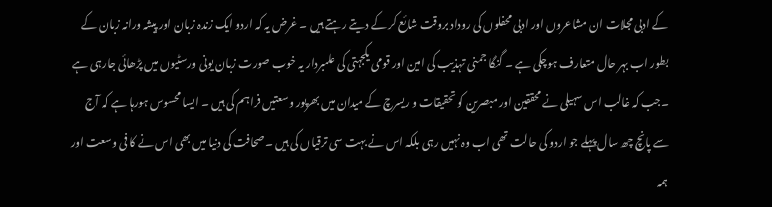کے ادبی مجلات ان مشاعروں اور ادبی محفلوں کی روداد بروقت شائع کر کے دیتے رہتے ہیں ۔ غرض یہ کہ اردو ایک زندہ زبان اور پیشہ ورانہ زبان کے بطور اب بہر حال متعارف ہوچکی ہے ۔ گنگا جمنی تہذیب کی امین اور قومی یکجہتی کی علمبردار یہ خوب صورت زبان یونی ورسٹیوں میں پڑھائی جارہی ہے ۔جب کہ غالب اس سہیلی نے محققین اور مبصرین کو تحقیقات و ریسرچ کے میدان میں بھرپور وسعتیں فراہم کی ہیں ۔ ایسا محسوس ہورہا ہے کہ آج سے پانچ چھ سال پہلے جو اردو کی حالت تھی اب وہ نہیں رہی بلکہ اس نے بہت سی ترقیاں کی ہیں ۔صحافت کی دنیا میں بھی اس نے کا فی وسعت اور ہمہ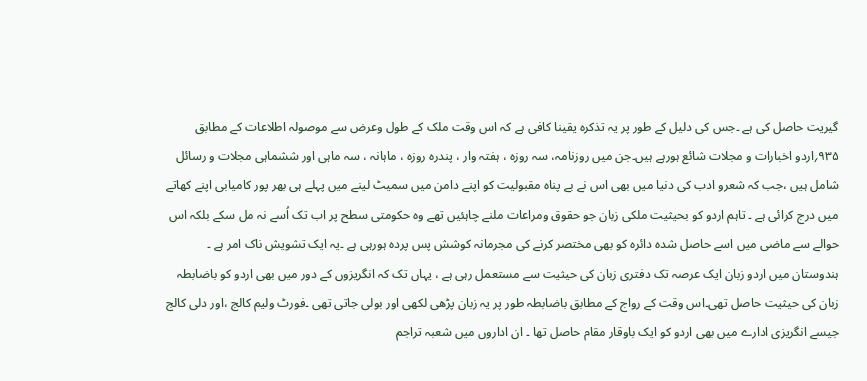گیریت حاصل کی ہے ۔جس کی دلیل کے طور پر یہ تذکرہ یقینا کافی ہے کہ اس وقت ملک کے طول وعرض سے موصولہ اطلاعات کے مطابق ۹۳۵؍اردو اخبارات و مجلات شائع ہورہے ہیں۔جن میں روزنامہ، سہ روزہ ، ہفتہ وار ، پندرہ روزہ ، ماہانہ ، سہ ماہی اور ششماہی مجلات و رسائل شامل ہیں ،جب کہ شعرو ادب کی دنیا میں بھی اس نے بے پناہ مقبولیت کو اپنے دامن میں سمیٹ لینے میں پہلے ہی بھر پور کامیابی اپنے کھاتے میں درج کرائی ہے ۔ تاہم اردو کو بحیثیت ملکی زبان جو حقوق ومراعات ملنے چاہئیں تھے وہ حکومتی سطح پر اب تک اُسے نہ مل سکے بلکہ اس حوالے سے ماضی میں اسے حاصل شدہ دائرہ کو بھی مختصر کرنے کی مجرمانہ کوشش پس پردہ ہورہی ہے ۔یہ ایک تشویش ناک امر ہے ۔
ہندوستان میں اردو زبان ایک عرصہ تک دفتری زبان کی حیثیت سے مستعمل رہی ہے ، یہاں تک کہ انگریزوں کے دور میں بھی اردو کو باضابطہ زبان کی حیثیت حاصل تھی۔اس وقت کے رواج کے مطابق باضابطہ طور پر یہ زبان پڑھی لکھی اور بولی جاتی تھی ۔فورٹ ولیم کالج ،اور دلی کالج جیسے انگریزی ادارے میں بھی اردو کو ایک باوقار مقام حاصل تھا ۔ ان اداروں میں شعبہ تراجم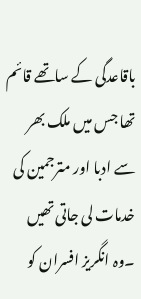باقاعدگی کے ساتھے قائم تھا جس میں ملک بھر سے ادبا اور مترجمین کی خدمات لی جاتی تھیں ۔وہ انگریز افسران کو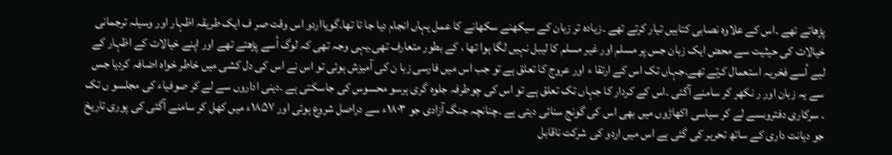پڑھاتے تھے ۔اس کے علاوہ نصابی کتابیں تیار کرتے تھے ۔زیادہ تر زبان کے سیکھنے سکھانے کا عمل یہاں انجام دیا جا تا تھا۔گویااردو اس وقت صر ف ایک طریقہ اظہار اور وسیلہ ترجمانی خیالات کی حیثیت سے محض ایک زبان جس پر مسلم اور غیر مسلم کا لیبل نہیں لگا ہوا تھا ، کے بطور متعارف تھی۔یہی وجہ تھی کہ لوگ اُسے پڑھتے تھے اور اپنے خیالات کے اظہار کے لیے اُسے فخریہ استعمال کرتے تھے۔جہاں تک اس کے ارتقا ء اور عروج کا تعلق ہے تو جب اس میں فارسی زبا ن کی آمیزش ہوئی تو اس نے اس کی دل کشی میں خاطر خواہ اضافہ کردیا جس سے یہ زبان اور ر نکھر کر سامنے آگئی ۔اس کے کردار کا جہاں تک تعلق ہے تو اس کی چوطرفہ جلوہ گری ہرسو محسوس کی جاسکتی ہے ۔دینی اداروں سے لے کر صوفیاء کی مجلسو ں تک ۔ سرکاری دفتروںسے لے کر سیاسی اکھاڑوں میں بھی اس کی گونج سنائی دیتی ہے ۔چنانچہ جنگ آزادی جو ۱۸۰۳ء سے دراصل شروع ہوئی اور ۱۸۵۷ء میں کھل کر سامنے آگئی کی پوری تاریخ جو دیانت داری کے ساتھ تحریر کی گئی ہے اس میں اردو کی شرکت ناقابل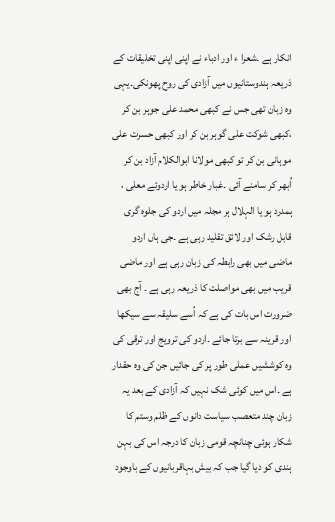انکار ہے ۔شعرا ء اور ادباء نے اپنی اپنی تخلیقات کے ذریعہ ہندوستانیوں میں آزادی کی روح پھونکی۔یہی وہ زبان تھی جس نے کبھی محمد علی جوہر بن کر ،کبھی شوکت علی گوہر بن کر اور کبھی حسرت علی موہانی بن کر تو کبھی مولانا ابوالکلام آزاد بن کر اُبھر کر سامنے آئی ۔غبار خاطر ہو یا اردوئے معلی ، ہمدرد ہو یا الہلال ہر مجلہ میں اردو کی جلوہ گری قابل رشک اور لائق تقلید رہی ہے ۔جی ہاں اردو ماضی میں بھی رابطہ کی زبان رہی ہے اور ماضی قریب میں بھی مواصلت کا ذریعہ رہی ہے ۔ آج بھی ضرورت اس بات کی ہے کہ اُسے سلیقہ سے سیکھا اور قرینہ سے برتا جائے ۔اردو کی ترویج اور ترقی کی وہ کوششیں عملی طور پر کی جائیں جن کی وہ حقدار ہے ۔اس میں کوئی شک نہیں کہ آزادی کے بعد یہ زبان چند متعصب سیاست دانوں کے ظلم وستم کا شکار ہوئی چنانچہ قومی زبان کا درجہ اس کی بہن ہندی کو دیا گیا جب کہ بیش بہاقربانیوں کے باوجود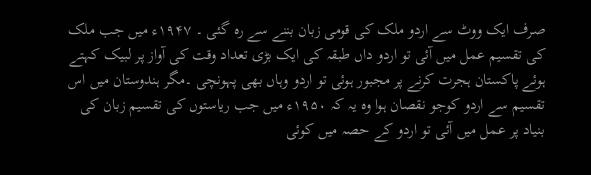صرف ایک ووٹ سے اردو ملک کی قومی زبان بننے سے رہ گئی ۔ ۱۹۴۷ء میں جب ملک کی تقسیم عمل میں آئی تو اردو داں طبقہ کی ایک بڑی تعداد وقت کی آواز پر لبیک کہتے ہوئے پاکستان ہجرت کرنے پر مجبور ہوئی تو اردو وہاں بھی پہونچی ۔مگر ہندوستان میں اس تقسیم سے اردو کوجو نقصان ہوا وہ یہ کہ ۱۹۵۰ء میں جب ریاستوں کی تقسیم زبان کی بنیاد پر عمل میں آئی تو اردو کے حصہ میں کوئی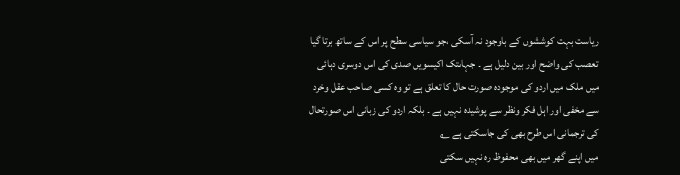ریاست بہت کوششوں کے باوجود نہ آسکی ،جو سیاسی سطح پر اس کے ساتھ برتا گیا تعصب کی واضح اور بین دلیل ہے ۔ جہاںتک اکیسویں صدی کی اس دوسری دہائی میں ملک میں اردو کی موجودہ صورت حال کا تعلق ہے تو وہ کسی صاحب عقل وخرد سے مخفی اور اہل فکر ونظر سے پوشیدہ نہیں ہے ۔ بلکہ اردو کی زبانی اس صورتحال کی ترجمانی اس طرح بھی کی جاسکتی ہے ؎
میں اپنے گھر میں بھی محفوظ رہ نہیں سکتی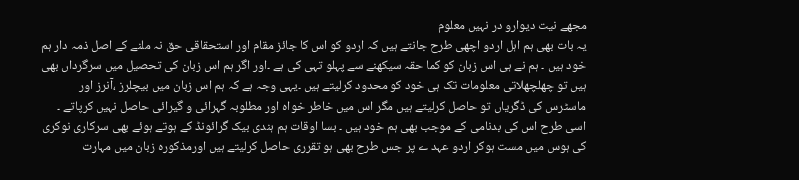مجھے نیت دیوارو در نہیں معلوم
یہ بات بھی ہم اہل اردو اچھی طرح جانتے ہیں کہ اردو کو اس کا جائز مقام اور استحقاقی حق نہ ملنے کے اصل ذمہ دار ہم خود ہیں ۔ ہم نے ہی اس زبان کو کما حقہ سیکھنے سے پہلو تہی کی ہے ۔اور اگر ہم اس زبان کی تحصیل میں سرگرداں بھی ہیں تو چھلچھلاتی معلومات تک ہی خود کو محدود کرلیتے ہیں ۔یہی وجہ ہے کہ ہم اس زبان میں بیچلرز ،آنرز اور ماسٹرس کی ڈگریاں تو حاصل کرلیتے ہیں مگر اس میں خاطر خواہ اور مطلوبہ گہرائی و گیرائی حاصل نہیں کرپاتے ۔ اسی طرح اس کی بدنامی کے موجب بھی ہم خود ہیں ۔ بسا اوقات ہم ہندی بیک گرائونڈ کے ہوتے ہوئے بھی سرکاری نوکری کی ہوس میں مست ہوکر اردو عہد ے پر جس طرح بھی ہو تقرری حاصل کرلیتے ہیں اورمذکورہ زبان میں مہارت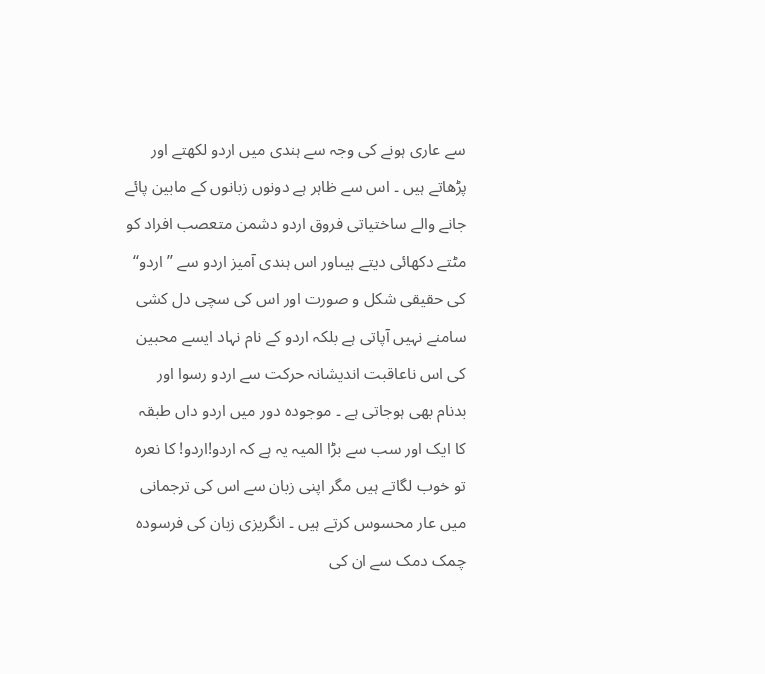سے عاری ہونے کی وجہ سے ہندی میں اردو لکھتے اور پڑھاتے ہیں ۔ اس سے ظاہر ہے دونوں زبانوں کے مابین پائے جانے والے ساختیاتی فروق اردو دشمن متعصب افراد کو مٹتے دکھائی دیتے ہیںاور اس ہندی آمیز اردو سے ’’اردو‘‘ کی حقیقی شکل و صورت اور اس کی سچی دل کشی سامنے نہیں آپاتی ہے بلکہ اردو کے نام نہاد ایسے محبین کی اس ناعاقبت اندیشانہ حرکت سے اردو رسوا اور بدنام بھی ہوجاتی ہے ۔ موجودہ دور میں اردو داں طبقہ کا ایک اور سب سے بڑا المیہ یہ ہے کہ اردو!اردو! کا نعرہ تو خوب لگاتے ہیں مگر اپنی زبان سے اس کی ترجمانی میں عار محسوس کرتے ہیں ۔ انگریزی زبان کی فرسودہ چمک دمک سے ان کی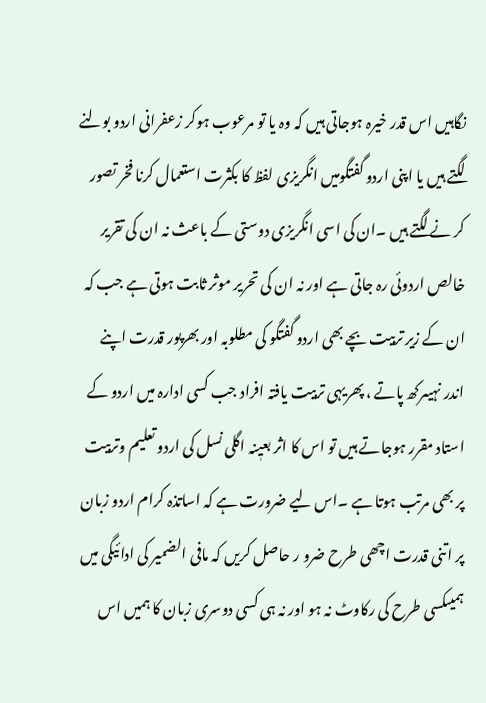نگاہیں اس قدر خیرہ ہوجاتی ہیں کہ وہ یا تو مرعوب ہوکر زعفرانی اردو بولنے لگتے ہیں یا اپنی اردو گفتگومیں انگریزی لفظ کا بکثرت استعمال کرنا فخر تصور کر نے لگتے ہیں ۔ان کی اسی انگریزی دوستی کے باعث نہ ان کی تقریر خالص اردوئی رہ جاتی ہے اور نہ ان کی تحریر موثر ثابت ہوتی ہے جب کہ ان کے زیر تربیت بچے بھی اردو گفتگو کی مطلوبہ اور بھرپور قدرت اپنے اندر نہیںرکھ پاتے ، پھریہی تربیت یافتہ افراد جب کسی ادارہ میں اردو کے استاد مقرر ہوجاتے ہیں تو اس کا اثر بعیٖنہ اگلی نسل کی اردو تعلیم وتربیت پر بھی مرتب ہوتا ہے ۔اس لیے ضرورت ہے کہ اساتذہ کرام اردو زبان پر اتنی قدرت اچھی طرح ضرو ر حاصل کریں کہ مافی الضمیر کی ادائیگی میں ہمیںکسی طرح کی رکاوٹ نہ ہو اور نہ ہی کسی دوسری زبان کا ہمیں اس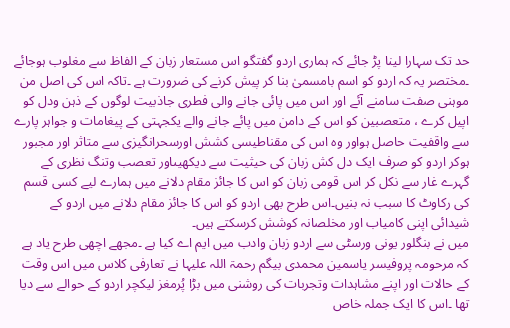حد تک سہارا لینا پڑ جائے کہ ہماری اردو گفتگو اس مستعار زبان کے الفاظ سے مغلوب ہوجائے ۔مختصر یہ کہ اردو کو اسم بامسمیٰ بنا کر پیش کرنے کی ضرورت ہے ۔تاکہ اس کی اصل من موہنی صفت سامنے آئے اور اس میں پائی جانے والی فطری جاذبیت لوگوں کے ذہن ودل کو اپیل کرے ، متعصبین کو اس کے دامن میں پائے جانے والے یکجہتی کے پیغامات و جواہر پارے سے واقفیت حاصل ہواور وہ اس کی مقناطیسی کشش اورسحرانگیزی سے متاثر اور مجبور ہوکر اردو کو صرف ایک دل کش زبان کی حیثیت سے دیکھیںاور تعصب وتنگ نظری کے گہرے غار سے نکل کر اس قومی زبان کو اس کا جائز مقام دلانے میں ہمارے لیے کسی قسم کی رکاوٹ کا سبب نہ بنیں۔اس طرح بھی اردو کو اس کا جائز مقام دلانے میں اردو کے شیدائی اپنی کامیاب اور مخلصانہ کوشش کرسکتے ہیں۔
میں نے بنگلور یونی ورسٹی سے اردو زبان وادب میں ایم اے کیا ہے ۔مجھے اچھی طرح یاد ہے کہ مرحومہ پروفیسر یاسمین محمدی بیگم رحمۃ اللہ علیہا نے تعارفی کلاس میں اس وقت کے حالات اور اپنے مشاہدات وتجربات کی روشنی میں بڑا پُرمغز لیکچر اردو کے حوالے سے دیا تھا ۔اس کا ایک جملہ خاص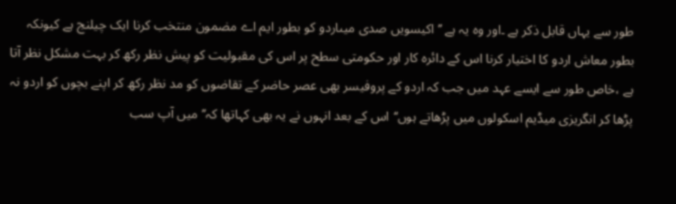طور سے یہاں قابل ذکر ہے ۔اور وہ یہ ہے ’’ اکیسویں صدی میںاردو کو بطور ایم اے مضمون منتخب کرنا ایک چیلنج ہے کیونکہ بطور معاش اردو کا اختیار کرنا اس کے دائرہ کار اور حکومتی سطح پر اس کی مقبولیت کو پیش نظر رکھ کر بہت مشکل نظر آتا ہے ،خاص طور سے ایسے عہد میں جب کہ اردو کے پروفیسر بھی عصر حاضر کے تقاضوں کو مد نظر رکھ کر اپنے بچوں کو اردو نہ پڑھا کر انگریزی میڈیم اسکولوں میں پڑھاتے ہوں‘‘اس کے بعد انہوں نے یہ بھی کہاتھا کہ’’ میں آپ سب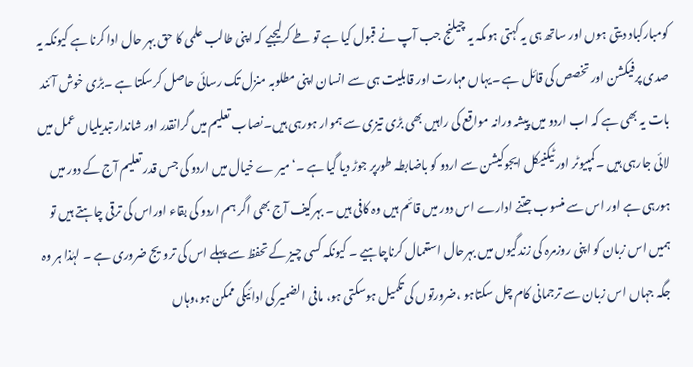کومبارکباد دیتی ہوں اور ساتھ ہی یہ کہتی ہوںکہ یہ چیلنج جب آپ نے قبول کیا ہے تو طے کرلیجیے کہ اپنی طالب علمی کا حق بہر حال ادا کرنا ہے کیونکہ یہ صدی پرفیکشن اور تخصص کی قائل ہے ۔یہاں مہارت اور قابلیت ہی سے انسان اپنی مطلوبہ منزل تک رسائی حاصل کرسکتا ہے ۔بڑی خوش آئند بات یہ بھی ہے کہ اب اردو میں پیشہ ورانہ مواقع کی راہیں بھی بڑی تیزی سے ہموار ہورہی ہیں۔نصاب تعلیم میں گرانقدر اور شاندار تبدیلیاں عمل میں لائی جارہی ہیں ۔کمپیوٹر اور ٹیکنیکل ایجوکیشن سے اردو کو باضابطہ طورپر جوڑ دیا گیا ہے ۔‘میر ے خیال میں اردو کی جس قدر تعلیم آج کے دور میں ہورہی ہے اور اس سے منسوب جتنے ادارے اس دور میں قائم ہیں وہ کافی ہیں ۔ بہرکیف آج بھی اگر ہم اردو کی بقاء اوراس کی ترقی چاہتے ہیں تو ہمیں اس زبان کو اپنی روزمرہ کی زندگیوں میں بہرحال استعمال کرناچاہیے ۔ کیونکہ کسی چیز کے تحفظ سے پہلے اس کی ترویج ضروری ہے ۔ لہٰذا ہر وہ جگہ جہاں اس زبان سے ترجمانی کام چل سکتاہو ،ضرورتوں کی تکمیل ہوسکتی ہو، مافی الضمیر کی ادائیگی ممکن ہو،وہاں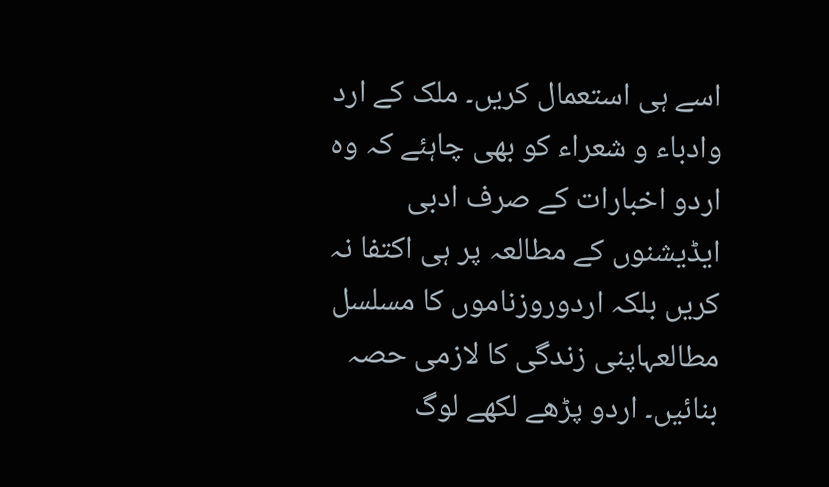اسے ہی استعمال کریں۔ ملک کے ارد وادباء و شعراء کو بھی چاہئے کہ وہ اردو اخبارات کے صرف ادبی ایڈیشنوں کے مطالعہ پر ہی اکتفا نہ کریں بلکہ اردوروزناموں کا مسلسل مطالعہاپنی زندگی کا لازمی حصہ بنائیں۔ اردو پڑھے لکھے لوگ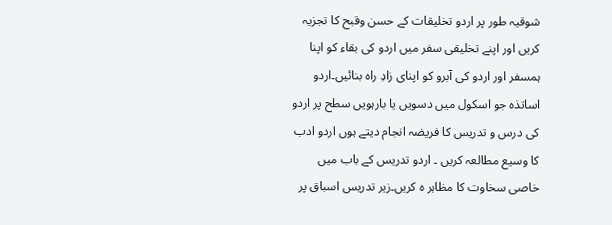شوقیہ طور پر اردو تخلیقات کے حسن وقبح کا تجزیہ کریں اور اپنے تخلیقی سفر میں اردو کی بقاء کو اپنا ہمسفر اور اردو کی آبرو کو اپنای زادِ راہ بنائیں۔اردو اساتذہ جو اسکول میں دسویں یا بارہویں سطح پر اردو کی درس و تدریس کا فریضہ انجام دیتے ہوں اردو ادب کا وسیع مطالعہ کریں ۔ اردو تدریس کے باب میں خاصی سخاوت کا مظاہر ہ کریں۔زیر تدریس اسباق پر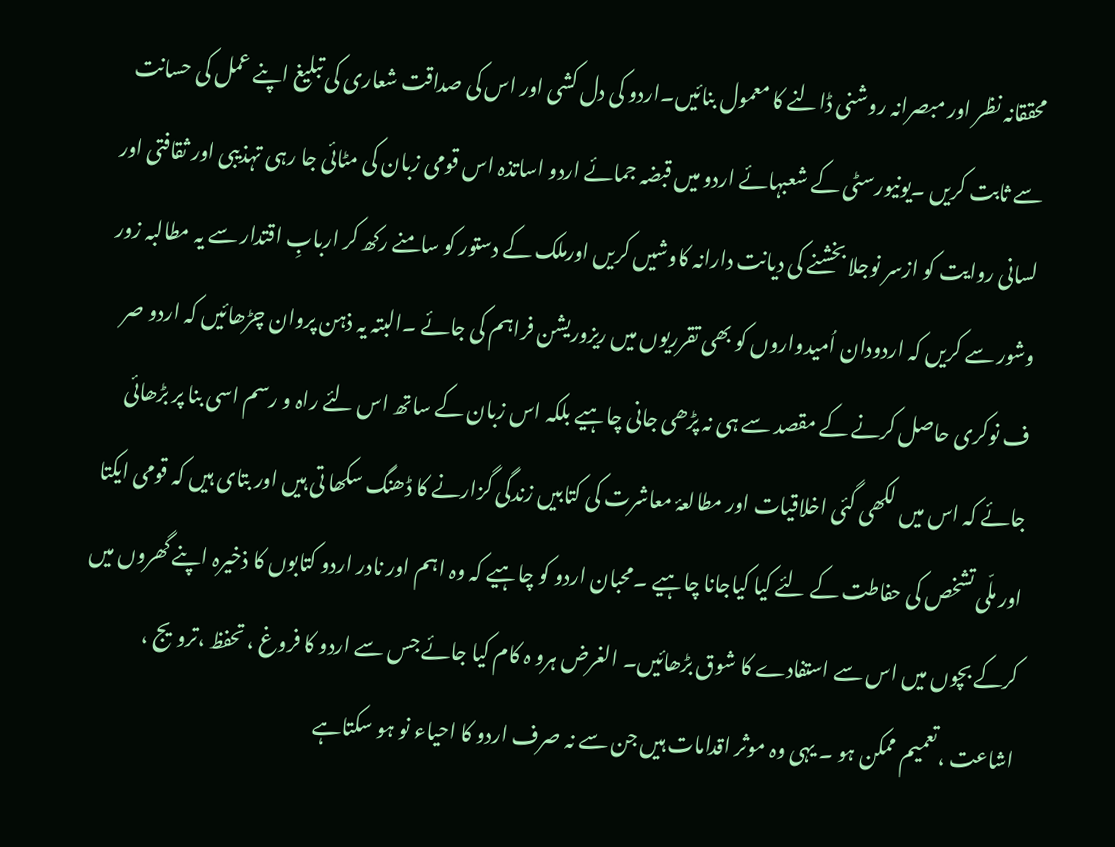محققانہ نظر اور مبصرانہ روشنی ڈالنے کا معمول بنائیں۔اردو کی دل کشی اور اس کی صداقت شعاری کی تبلیغ اپنے عمل کی حسانت سے ثابت کریں ۔یونیورسٹی کے شعبہائے اردو میں قبضہ جمائے اردو اساتذہ اس قومی زبان کی مٹائی جا رہی تہذیبی اور ثقافتی اور لسانی روایت کو ازسر نوجلا بخشنے کی دیانت دارانہ کاوشیں کریں اورملک کے دستور کو سامنے رکھ کر اربابِ اقتدار سے یہ مطالبہ زور وشور سے کریں کہ اردودان اُمیدواروں کو بھی تقرریوں میں ریزوریشن فراہم کی جائے ۔البتہ یہ ذہن پروان چڑھائیں کہ اردو صر ف نوکری حاصل کرنے کے مقصد سے ہی نہ پڑھی جانی چاہیے بلکہ اس زبان کے ساتھ اس لئے راہ و رسم اسی بنا پر بڑھائی جائے کہ اس میں لکھی گئی اخلاقیات اور مطالعۂ معاشرت کی کتابیں زندگی گزارنے کا ڈھنگ سکھا تی ہیں اور بتای ہیں کہ قومی ایکتا اور ملّی تشخص کی حفاطت کے لئے کیا کیاجانا چاہیے ۔محبان اردو کو چاہیے کہ وہ اہم اور نادر اردو کتابوں کا ذخیرہ اپنے گھروں میں کرکے بچوں میں اس سے استفادے کا شوق بڑھائیں۔ الغرض ہرو ہ کام کیا جائے جس سے اردو کا فروغ ، تحفظ ،ترویج ، اشاعت ،تعمیم ممکن ہو ۔ یہی وہ موثر اقدامات ہیں جن سے نہ صرف اردو کا احیاء نو ہو سکتاہے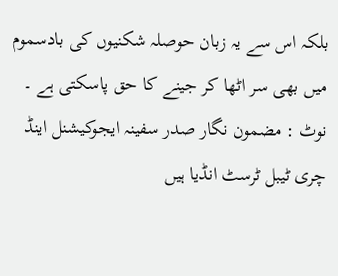بلکہ اس سے یہ زبان حوصلہ شکنیوں کی بادسموم میں بھی سر اٹھا کر جینے کا حق پاسکتی ہے ۔
نوٹ : مضمون نگار صدر سفینہ ایجوکیشنل اینڈ چری ٹیبل ٹرسٹ انڈیا ہیں